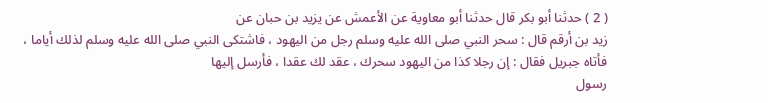( 2 ) حدثنا أبو بكر قال حدثنا أبو معاوية عن الأعمش عن يزيد بن حبان عن
زيد بن أرقم قال : سحر النبي صلى الله عليه وسلم رجل من اليهود ، فاشتكى النبي صلى الله عليه وسلم لذلك أياما ،
فأتاه جبريل فقال : إن رجلا كذا من اليهود سحرك ، عقد لك عقدا ، فأرسل إليها
رسول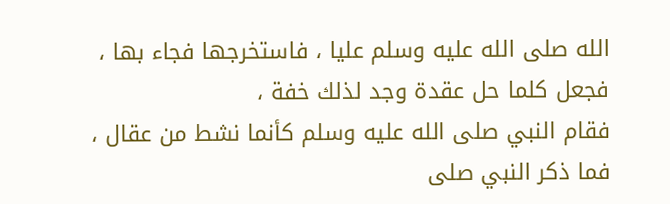الله صلى الله عليه وسلم عليا ، فاستخرجها فجاء بها ، فجعل كلما حل عقدة وجد لذلك خفة ،
فقام النبي صلى الله عليه وسلم كأنما نشط من عقال ، فما ذكر النبي صلى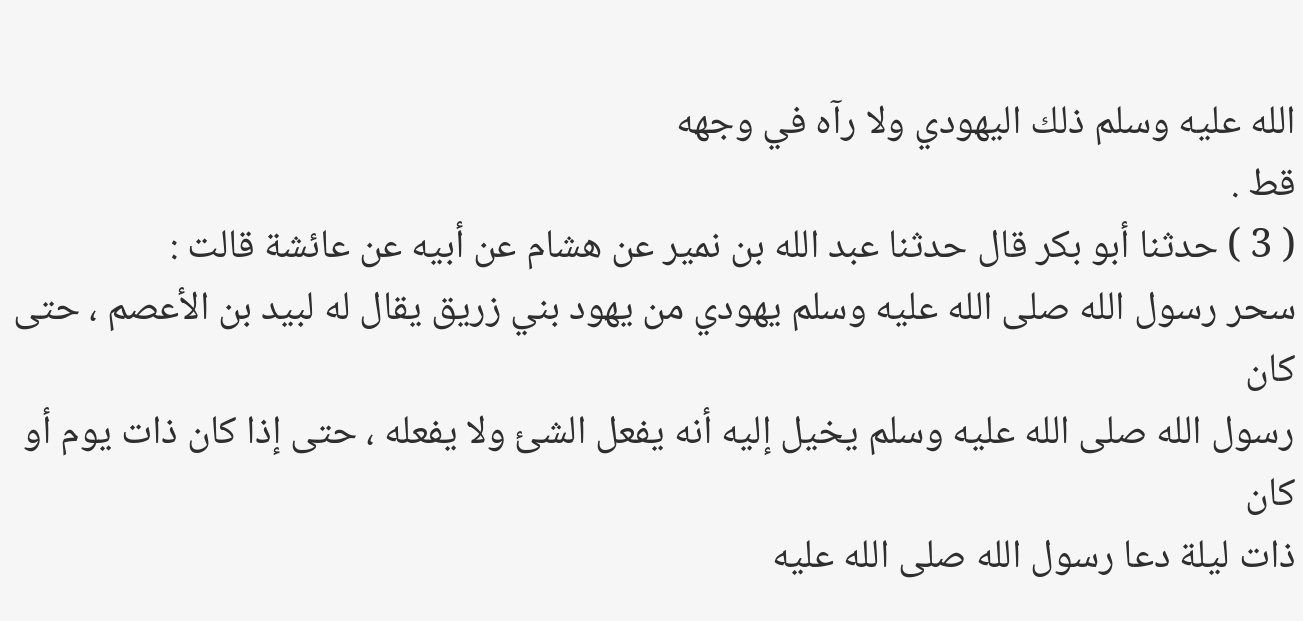الله عليه وسلم ذلك اليهودي ولا رآه في وجهه
قط .
( 3 ) حدثنا أبو بكر قال حدثنا عبد الله بن نمير عن هشام عن أبيه عن عائشة قالت :
سحر رسول الله صلى الله عليه وسلم يهودي من يهود بني زريق يقال له لبيد بن الأعصم ، حتى كان
رسول الله صلى الله عليه وسلم يخيل إليه أنه يفعل الشئ ولا يفعله ، حتى إذا كان ذات يوم أو كان
ذات ليلة دعا رسول الله صلى الله عليه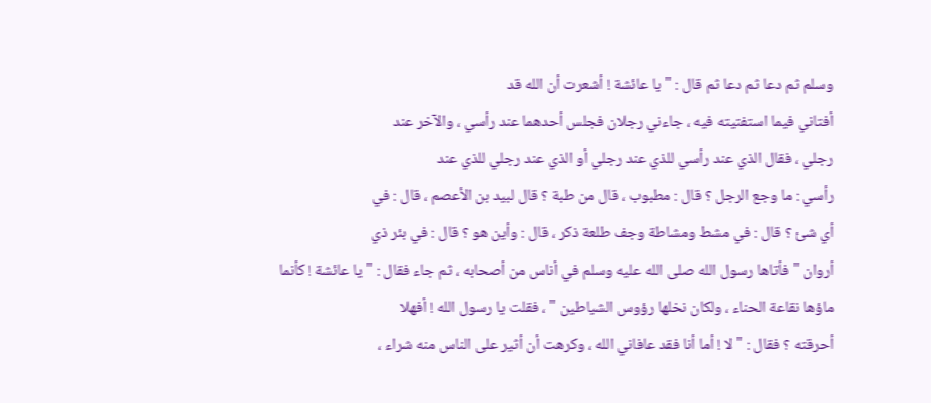وسلم ثم دعا ثم دعا ثم قال : " يا عائشة ! أشعرت أن الله قد
أفتاني فيما استفتيته فيه ، جاءني رجلان فجلس أحدهما عند رأسي ، والآخر عند
رجلي ، فقال الذي عند رأسي للذي عند رجلي أو الذي عند رجلي للذي عند
رأسي : ما وجع الرجل ؟ قال : مطبوب ، قال من طبة ؟ قال لبيد بن الأعصم ، قال : في
أي شئ ؟ قال : في مشط ومشاطة وجف طلعة ذكر ، قال : وأين هو ؟ قال : في بئر ذي
أروان " فأتاها رسول الله صلى الله عليه وسلم في أناس من أصحابه ، ثم جاء فقال : " يا عائشة ! كأنما
ماؤها نقاعة الحناء ، ولكان نخلها رؤوس الشياطين " ، فقلت يا رسول الله ! أفهلا
أحرقته ؟ فقال : " لا ! أما أنا فقد عافاني الله ، وكرهت أن أثير على الناس منه شراء ،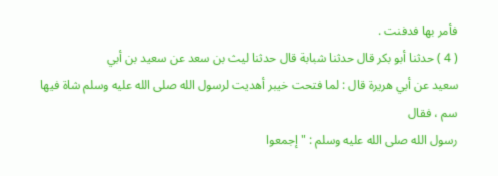فأمر بها فدفنت .
( 4 ) حدثنا أبو بكر قال حدثنا شبابة قال حدثنا ليث بن سعد عن سعيد بن أبي
سعيد عن أبي هريرة قال : لما فتحت خيبر أهديت لرسول الله صلى الله عليه وسلم شاة فيها سم ، فقال
رسول الله صلى الله عليه وسلم : " إجمعوا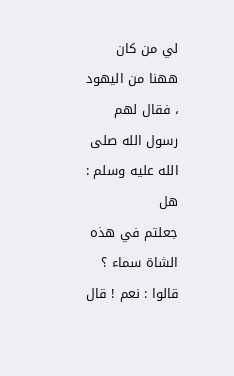لي من كان ههنا من اليهود ، فقال لهم رسول الله صلى الله عليه وسلم : هل
جعلتم في هذه الشاة سماء ؟ قالوا : نعم ! قال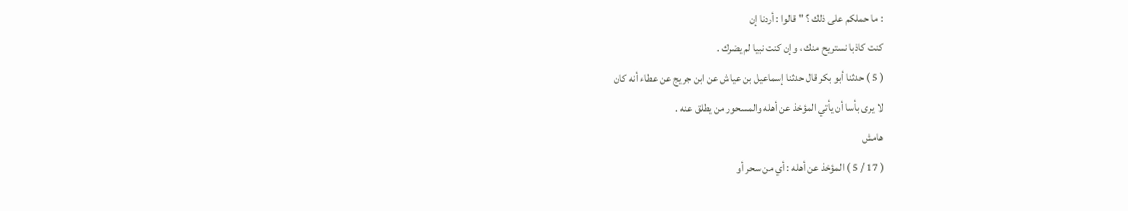: ما حملكم على ذلك ؟ " قالوا : أردنا إن
كنت كاذبا نستريح منك ، وإن كنت نبيا لم يضرك .
( 5 ) حدثنا أبو بكر قال حدثنا إسماعيل بن عياش عن ابن جريج عن عطاء أنه كان
لا يرى بأسا أن يأتي المؤخذ عن أهله والمسحور من يطلق عنه .
هامش
( 17 / 5 ) المؤخذ عن أهله : أي من سحر أو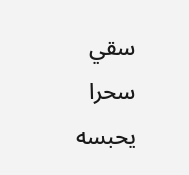سقي سحرا يحبسه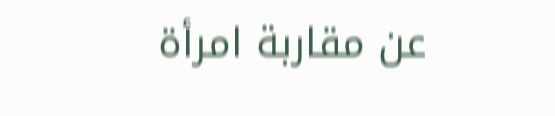عن مقاربة امرأة